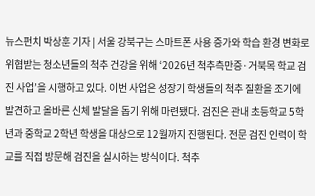뉴스펀치 박상훈 기자 | 서울 강북구는 스마트폰 사용 증가와 학습 환경 변화로 위협받는 청소년들의 척추 건강을 위해 ‘2026년 척추측만증·거북목 학교 검진 사업’을 시행하고 있다. 이번 사업은 성장기 학생들의 척추 질환을 조기에 발견하고 올바른 신체 발달을 돕기 위해 마련됐다. 검진은 관내 초등학교 5학년과 중학교 2학년 학생을 대상으로 12월까지 진행된다. 전문 검진 인력이 학교를 직접 방문해 검진을 실시하는 방식이다. 척추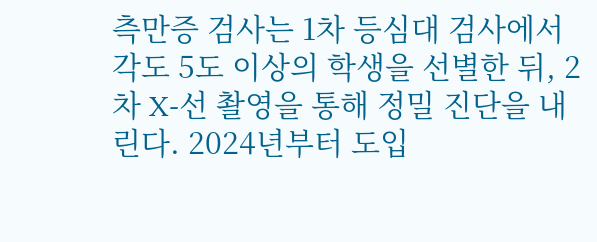측만증 검사는 1차 등심대 검사에서 각도 5도 이상의 학생을 선별한 뒤, 2차 X-선 촬영을 통해 정밀 진단을 내린다. 2024년부터 도입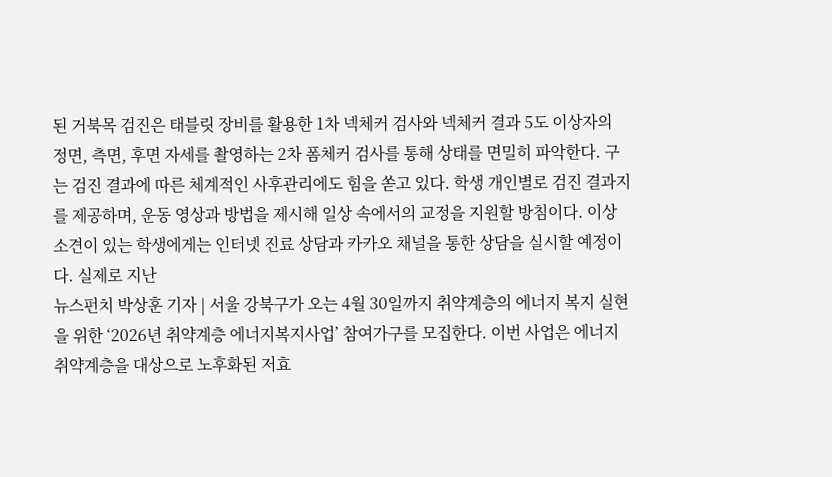된 거북목 검진은 태블릿 장비를 활용한 1차 넥체커 검사와 넥체커 결과 5도 이상자의 정면, 측면, 후면 자세를 촬영하는 2차 폼체커 검사를 통해 상태를 면밀히 파악한다. 구는 검진 결과에 따른 체계적인 사후관리에도 힘을 쏟고 있다. 학생 개인별로 검진 결과지를 제공하며, 운동 영상과 방법을 제시해 일상 속에서의 교정을 지원할 방침이다. 이상 소견이 있는 학생에게는 인터넷 진료 상담과 카카오 채널을 통한 상담을 실시할 예정이다. 실제로 지난
뉴스펀치 박상훈 기자 | 서울 강북구가 오는 4월 30일까지 취약계층의 에너지 복지 실현을 위한 ‘2026년 취약계층 에너지복지사업’ 참여가구를 모집한다. 이번 사업은 에너지 취약계층을 대상으로 노후화된 저효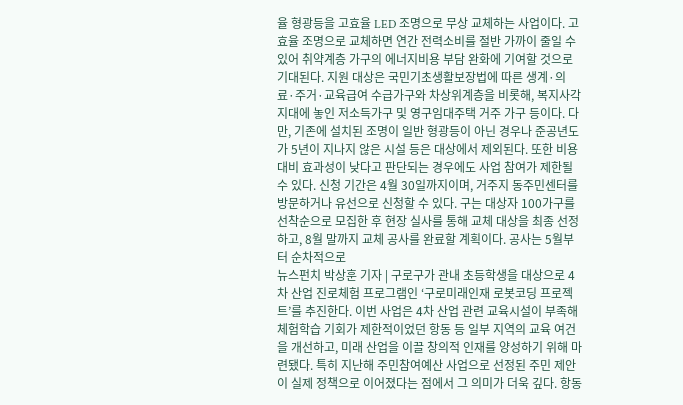율 형광등을 고효율 LED 조명으로 무상 교체하는 사업이다. 고효율 조명으로 교체하면 연간 전력소비를 절반 가까이 줄일 수 있어 취약계층 가구의 에너지비용 부담 완화에 기여할 것으로 기대된다. 지원 대상은 국민기초생활보장법에 따른 생계·의료·주거·교육급여 수급가구와 차상위계층을 비롯해, 복지사각지대에 놓인 저소득가구 및 영구임대주택 거주 가구 등이다. 다만, 기존에 설치된 조명이 일반 형광등이 아닌 경우나 준공년도가 5년이 지나지 않은 시설 등은 대상에서 제외된다. 또한 비용 대비 효과성이 낮다고 판단되는 경우에도 사업 참여가 제한될 수 있다. 신청 기간은 4월 30일까지이며, 거주지 동주민센터를 방문하거나 유선으로 신청할 수 있다. 구는 대상자 100가구를 선착순으로 모집한 후 현장 실사를 통해 교체 대상을 최종 선정하고, 8월 말까지 교체 공사를 완료할 계획이다. 공사는 5월부터 순차적으로
뉴스펀치 박상훈 기자 | 구로구가 관내 초등학생을 대상으로 4차 산업 진로체험 프로그램인 ‘구로미래인재 로봇코딩 프로젝트’를 추진한다. 이번 사업은 4차 산업 관련 교육시설이 부족해 체험학습 기회가 제한적이었던 항동 등 일부 지역의 교육 여건을 개선하고, 미래 산업을 이끌 창의적 인재를 양성하기 위해 마련됐다. 특히 지난해 주민참여예산 사업으로 선정된 주민 제안이 실제 정책으로 이어졌다는 점에서 그 의미가 더욱 깊다. 항동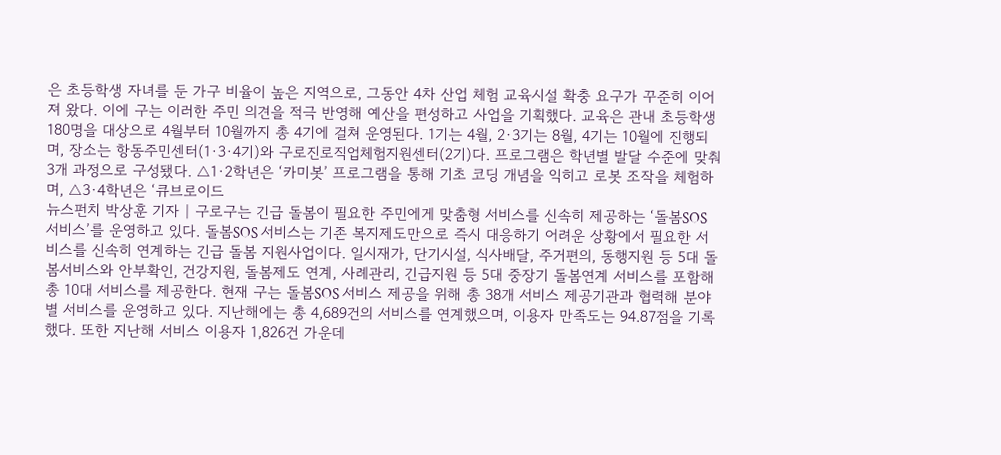은 초등학생 자녀를 둔 가구 비율이 높은 지역으로, 그동안 4차 산업 체험 교육시설 확충 요구가 꾸준히 이어져 왔다. 이에 구는 이러한 주민 의견을 적극 반영해 예산을 편성하고 사업을 기획했다. 교육은 관내 초등학생 180명을 대상으로 4월부터 10월까지 총 4기에 걸쳐 운영된다. 1기는 4월, 2·3기는 8월, 4기는 10월에 진행되며, 장소는 항동주민센터(1·3·4기)와 구로진로직업체험지원센터(2기)다. 프로그램은 학년별 발달 수준에 맞춰 3개 과정으로 구성됐다. △1·2학년은 ‘카미봇’ 프로그램을 통해 기초 코딩 개념을 익히고 로봇 조작을 체험하며, △3·4학년은 ‘큐브로이드
뉴스펀치 박상훈 기자 | 구로구는 긴급 돌봄이 필요한 주민에게 맞춤형 서비스를 신속히 제공하는 ‘돌봄SOS 서비스’를 운영하고 있다. 돌봄SOS 서비스는 기존 복지제도만으로 즉시 대응하기 어려운 상황에서 필요한 서비스를 신속히 연계하는 긴급 돌봄 지원사업이다. 일시재가, 단기시설, 식사배달, 주거편의, 동행지원 등 5대 돌봄서비스와 안부확인, 건강지원, 돌봄제도 연계, 사례관리, 긴급지원 등 5대 중장기 돌봄연계 서비스를 포함해 총 10대 서비스를 제공한다. 현재 구는 돌봄SOS 서비스 제공을 위해 총 38개 서비스 제공기관과 협력해 분야별 서비스를 운영하고 있다. 지난해에는 총 4,689건의 서비스를 연계했으며, 이용자 만족도는 94.87점을 기록했다. 또한 지난해 서비스 이용자 1,826건 가운데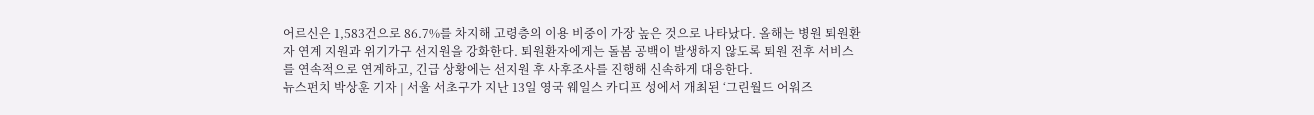어르신은 1,583건으로 86.7%를 차지해 고령층의 이용 비중이 가장 높은 것으로 나타났다. 올해는 병원 퇴원환자 연계 지원과 위기가구 선지원을 강화한다. 퇴원환자에게는 돌봄 공백이 발생하지 않도록 퇴원 전후 서비스를 연속적으로 연계하고, 긴급 상황에는 선지원 후 사후조사를 진행해 신속하게 대응한다.
뉴스펀치 박상훈 기자 | 서울 서초구가 지난 13일 영국 웨일스 카디프 성에서 개최된 ‘그린월드 어워즈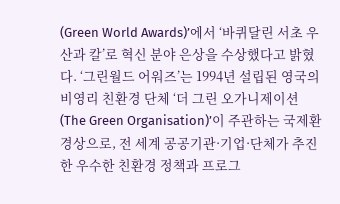(Green World Awards)’에서 ‘바퀴달린 서초 우산과 칼’로 혁신 분야 은상을 수상했다고 밝혔다. ‘그린월드 어워즈’는 1994년 설립된 영국의 비영리 친환경 단체 ‘더 그린 오가니제이션(The Green Organisation)’이 주관하는 국제환경상으로, 전 세계 공공기관·기업·단체가 추진한 우수한 친환경 정책과 프로그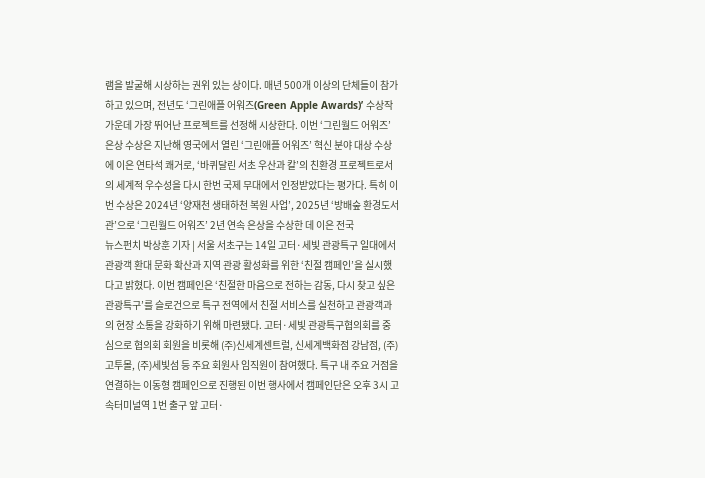램을 발굴해 시상하는 권위 있는 상이다. 매년 500개 이상의 단체들이 참가하고 있으며, 전년도 ‘그린애플 어워즈(Green Apple Awards)’ 수상작 가운데 가장 뛰어난 프로젝트를 선정해 시상한다. 이번 ‘그린월드 어워즈’ 은상 수상은 지난해 영국에서 열린 ‘그린애플 어워즈’ 혁신 분야 대상 수상에 이은 연타석 쾌거로, ‘바퀴달린 서초 우산과 칼’의 친환경 프로젝트로서의 세계적 우수성을 다시 한번 국제 무대에서 인정받았다는 평가다. 특히 이번 수상은 2024년 ‘양재천 생태하천 복원 사업’, 2025년 ‘방배숲 환경도서관’으로 ‘그린월드 어워즈’ 2년 연속 은상을 수상한 데 이은 전국
뉴스펀치 박상훈 기자 | 서울 서초구는 14일 고터·세빛 관광특구 일대에서 관광객 환대 문화 확산과 지역 관광 활성화를 위한 ‘친절 캠페인’을 실시했다고 밝혔다. 이번 캠페인은 ‘친절한 마음으로 전하는 감동, 다시 찾고 싶은 관광특구’를 슬로건으로 특구 전역에서 친절 서비스를 실천하고 관광객과의 현장 소통을 강화하기 위해 마련됐다. 고터·세빛 관광특구협의회를 중심으로 협의회 회원을 비롯해 (주)신세계센트럴, 신세계백화점 강남점, (주)고투몰, (주)세빛섬 등 주요 회원사 임직원이 참여했다. 특구 내 주요 거점을 연결하는 이동형 캠페인으로 진행된 이번 행사에서 캠페인단은 오후 3시 고속터미널역 1번 출구 앞 고터·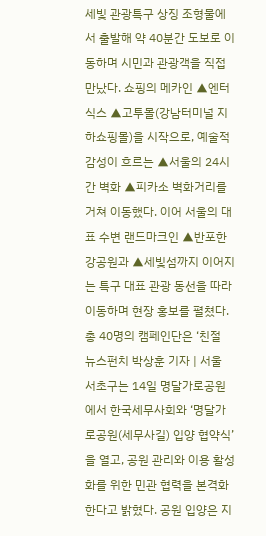세빛 관광특구 상징 조형물에서 출발해 약 40분간 도보로 이동하며 시민과 관광객을 직접 만났다. 쇼핑의 메카인 ▲엔터식스 ▲고투몰(강남터미널 지하쇼핑몰)을 시작으로, 예술적 감성이 흐르는 ▲서울의 24시간 벽화 ▲피카소 벽화거리를 거쳐 이동했다. 이어 서울의 대표 수변 랜드마크인 ▲반포한강공원과 ▲세빛섬까지 이어지는 특구 대표 관광 동선을 따라 이동하며 현장 홍보를 펼쳤다. 총 40명의 캠페인단은 ‘친절
뉴스펀치 박상훈 기자 | 서울 서초구는 14일 명달가로공원에서 한국세무사회와 ‘명달가로공원(세무사길) 입양 협약식’을 열고, 공원 관리와 이용 활성화를 위한 민관 협력을 본격화한다고 밝혔다. 공원 입양은 지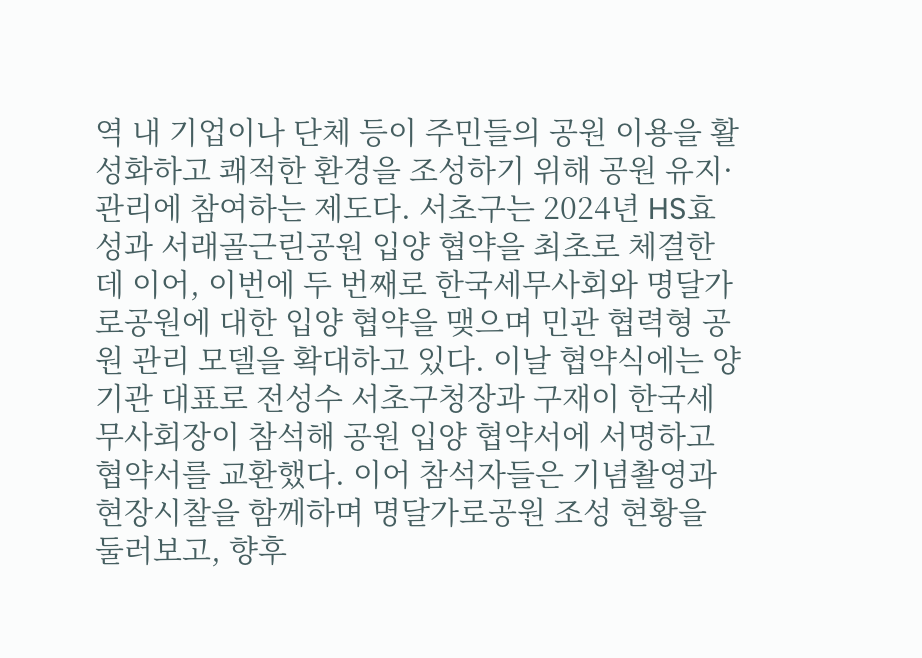역 내 기업이나 단체 등이 주민들의 공원 이용을 활성화하고 쾌적한 환경을 조성하기 위해 공원 유지·관리에 참여하는 제도다. 서초구는 2024년 HS효성과 서래골근린공원 입양 협약을 최초로 체결한 데 이어, 이번에 두 번째로 한국세무사회와 명달가로공원에 대한 입양 협약을 맺으며 민관 협력형 공원 관리 모델을 확대하고 있다. 이날 협약식에는 양 기관 대표로 전성수 서초구청장과 구재이 한국세무사회장이 참석해 공원 입양 협약서에 서명하고 협약서를 교환했다. 이어 참석자들은 기념촬영과 현장시찰을 함께하며 명달가로공원 조성 현황을 둘러보고, 향후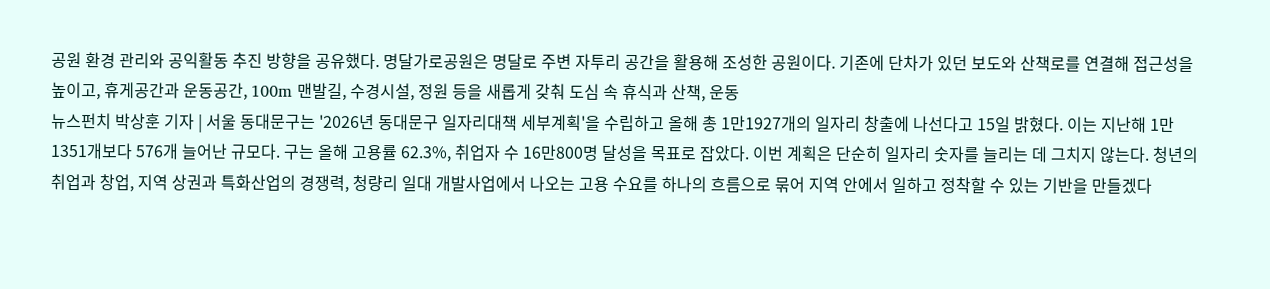공원 환경 관리와 공익활동 추진 방향을 공유했다. 명달가로공원은 명달로 주변 자투리 공간을 활용해 조성한 공원이다. 기존에 단차가 있던 보도와 산책로를 연결해 접근성을 높이고, 휴게공간과 운동공간, 100m 맨발길, 수경시설, 정원 등을 새롭게 갖춰 도심 속 휴식과 산책, 운동
뉴스펀치 박상훈 기자 | 서울 동대문구는 '2026년 동대문구 일자리대책 세부계획'을 수립하고 올해 총 1만1927개의 일자리 창출에 나선다고 15일 밝혔다. 이는 지난해 1만1351개보다 576개 늘어난 규모다. 구는 올해 고용률 62.3%, 취업자 수 16만800명 달성을 목표로 잡았다. 이번 계획은 단순히 일자리 숫자를 늘리는 데 그치지 않는다. 청년의 취업과 창업, 지역 상권과 특화산업의 경쟁력, 청량리 일대 개발사업에서 나오는 고용 수요를 하나의 흐름으로 묶어 지역 안에서 일하고 정착할 수 있는 기반을 만들겠다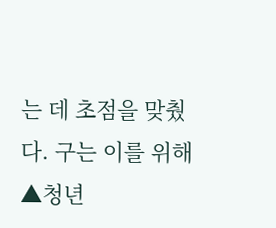는 데 초점을 맞췄다. 구는 이를 위해 ▲청년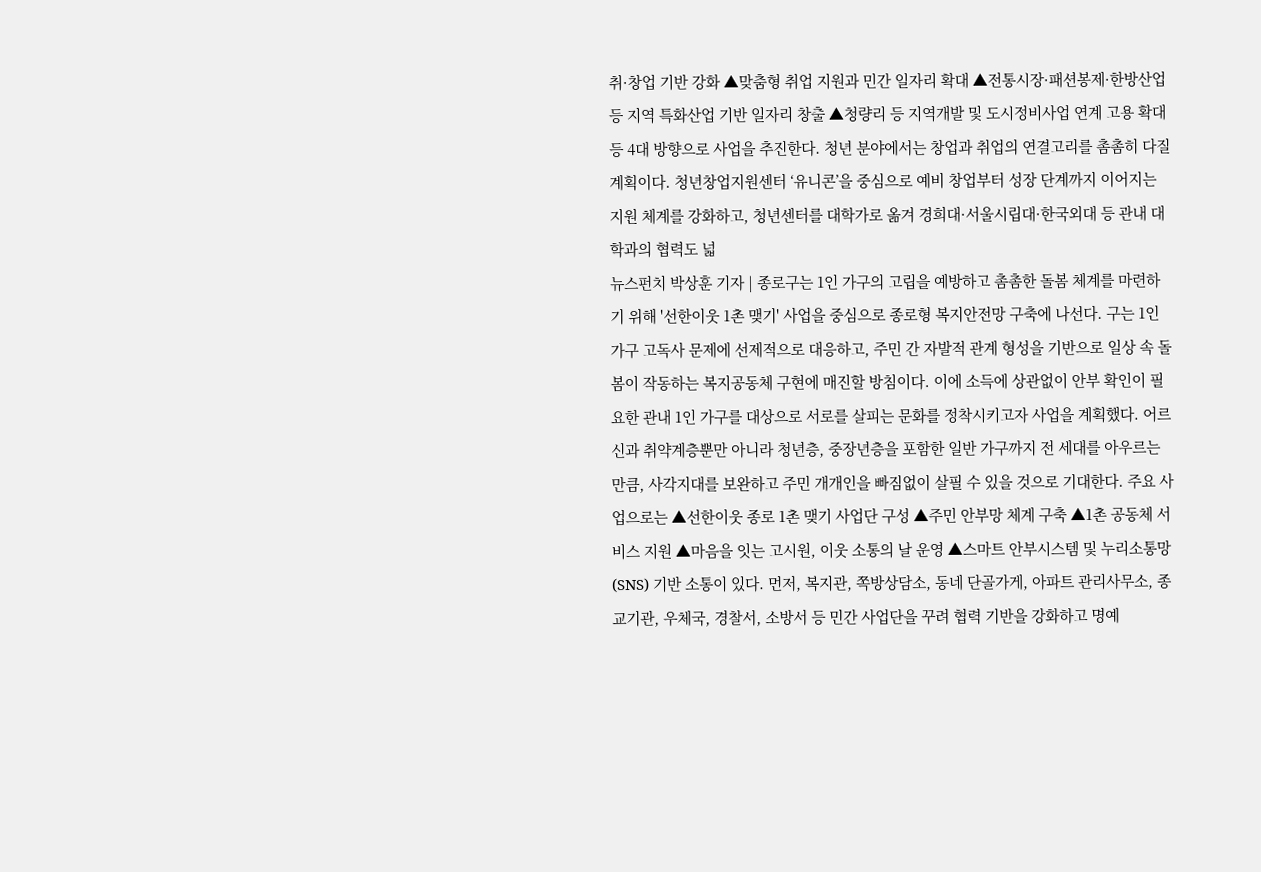취·창업 기반 강화 ▲맞춤형 취업 지원과 민간 일자리 확대 ▲전통시장·패션봉제·한방산업 등 지역 특화산업 기반 일자리 창출 ▲청량리 등 지역개발 및 도시정비사업 연계 고용 확대 등 4대 방향으로 사업을 추진한다. 청년 분야에서는 창업과 취업의 연결고리를 촘촘히 다질 계획이다. 청년창업지원센터 ‘유니콘’을 중심으로 예비 창업부터 성장 단계까지 이어지는 지원 체계를 강화하고, 청년센터를 대학가로 옮겨 경희대·서울시립대·한국외대 등 관내 대학과의 협력도 넓
뉴스펀치 박상훈 기자 | 종로구는 1인 가구의 고립을 예방하고 촘촘한 돌봄 체계를 마련하기 위해 '선한이웃 1촌 맺기' 사업을 중심으로 종로형 복지안전망 구축에 나선다. 구는 1인가구 고독사 문제에 선제적으로 대응하고, 주민 간 자발적 관계 형성을 기반으로 일상 속 돌봄이 작동하는 복지공동체 구현에 매진할 방침이다. 이에 소득에 상관없이 안부 확인이 필요한 관내 1인 가구를 대상으로 서로를 살피는 문화를 정착시키고자 사업을 계획했다. 어르신과 취약계층뿐만 아니라 청년층, 중장년층을 포함한 일반 가구까지 전 세대를 아우르는 만큼, 사각지대를 보완하고 주민 개개인을 빠짐없이 살필 수 있을 것으로 기대한다. 주요 사업으로는 ▲선한이웃 종로 1촌 맺기 사업단 구성 ▲주민 안부망 체계 구축 ▲1촌 공동체 서비스 지원 ▲마음을 잇는 고시원, 이웃 소통의 날 운영 ▲스마트 안부시스템 및 누리소통망(SNS) 기반 소통이 있다. 먼저, 복지관, 쪽방상담소, 동네 단골가게, 아파트 관리사무소, 종교기관, 우체국, 경찰서, 소방서 등 민간 사업단을 꾸려 협력 기반을 강화하고 명예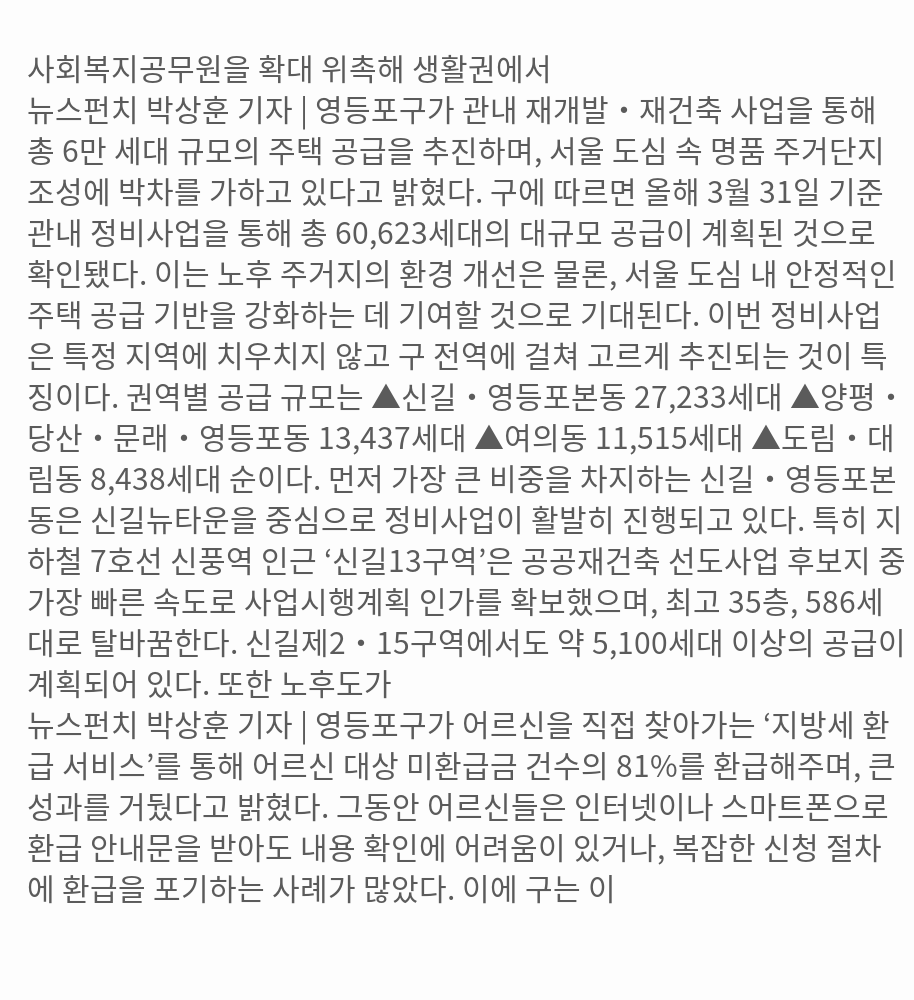사회복지공무원을 확대 위촉해 생활권에서
뉴스펀치 박상훈 기자 | 영등포구가 관내 재개발‧재건축 사업을 통해 총 6만 세대 규모의 주택 공급을 추진하며, 서울 도심 속 명품 주거단지 조성에 박차를 가하고 있다고 밝혔다. 구에 따르면 올해 3월 31일 기준 관내 정비사업을 통해 총 60,623세대의 대규모 공급이 계획된 것으로 확인됐다. 이는 노후 주거지의 환경 개선은 물론, 서울 도심 내 안정적인 주택 공급 기반을 강화하는 데 기여할 것으로 기대된다. 이번 정비사업은 특정 지역에 치우치지 않고 구 전역에 걸쳐 고르게 추진되는 것이 특징이다. 권역별 공급 규모는 ▲신길‧영등포본동 27,233세대 ▲양평‧당산‧문래‧영등포동 13,437세대 ▲여의동 11,515세대 ▲도림‧대림동 8,438세대 순이다. 먼저 가장 큰 비중을 차지하는 신길‧영등포본동은 신길뉴타운을 중심으로 정비사업이 활발히 진행되고 있다. 특히 지하철 7호선 신풍역 인근 ‘신길13구역’은 공공재건축 선도사업 후보지 중 가장 빠른 속도로 사업시행계획 인가를 확보했으며, 최고 35층, 586세대로 탈바꿈한다. 신길제2‧15구역에서도 약 5,100세대 이상의 공급이 계획되어 있다. 또한 노후도가
뉴스펀치 박상훈 기자 | 영등포구가 어르신을 직접 찾아가는 ‘지방세 환급 서비스’를 통해 어르신 대상 미환급금 건수의 81%를 환급해주며, 큰 성과를 거뒀다고 밝혔다. 그동안 어르신들은 인터넷이나 스마트폰으로 환급 안내문을 받아도 내용 확인에 어려움이 있거나, 복잡한 신청 절차에 환급을 포기하는 사례가 많았다. 이에 구는 이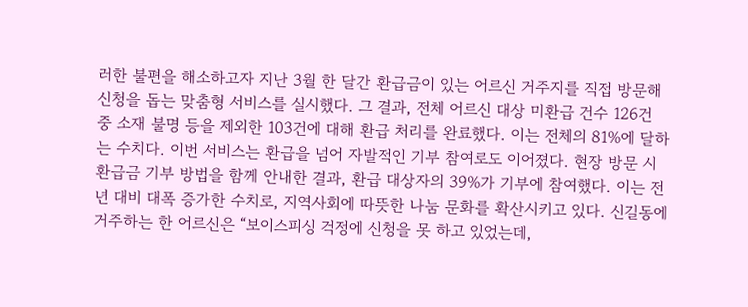러한 불편을 해소하고자 지난 3월 한 달간 환급금이 있는 어르신 거주지를 직접 방문해 신청을 돕는 맞춤형 서비스를 실시했다. 그 결과, 전체 어르신 대상 미환급 건수 126건 중 소재 불명 등을 제외한 103건에 대해 환급 처리를 완료했다. 이는 전체의 81%에 달하는 수치다. 이번 서비스는 환급을 넘어 자발적인 기부 참여로도 이어졌다. 현장 방문 시 환급금 기부 방법을 함께 안내한 결과, 환급 대상자의 39%가 기부에 참여했다. 이는 전년 대비 대폭 증가한 수치로, 지역사회에 따뜻한 나눔 문화를 확산시키고 있다. 신길동에 거주하는 한 어르신은 “보이스피싱 걱정에 신청을 못 하고 있었는데,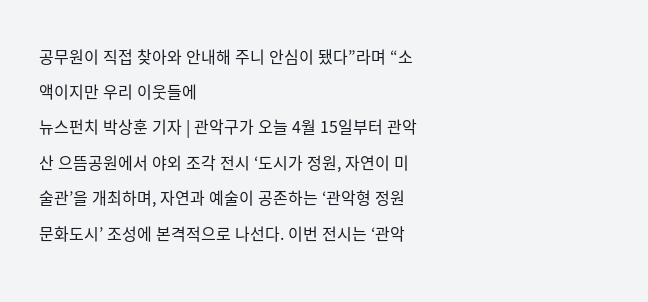공무원이 직접 찾아와 안내해 주니 안심이 됐다”라며 “소액이지만 우리 이웃들에
뉴스펀치 박상훈 기자 | 관악구가 오늘 4월 15일부터 관악산 으뜸공원에서 야외 조각 전시 ‘도시가 정원, 자연이 미술관’을 개최하며, 자연과 예술이 공존하는 ‘관악형 정원문화도시’ 조성에 본격적으로 나선다. 이번 전시는 ‘관악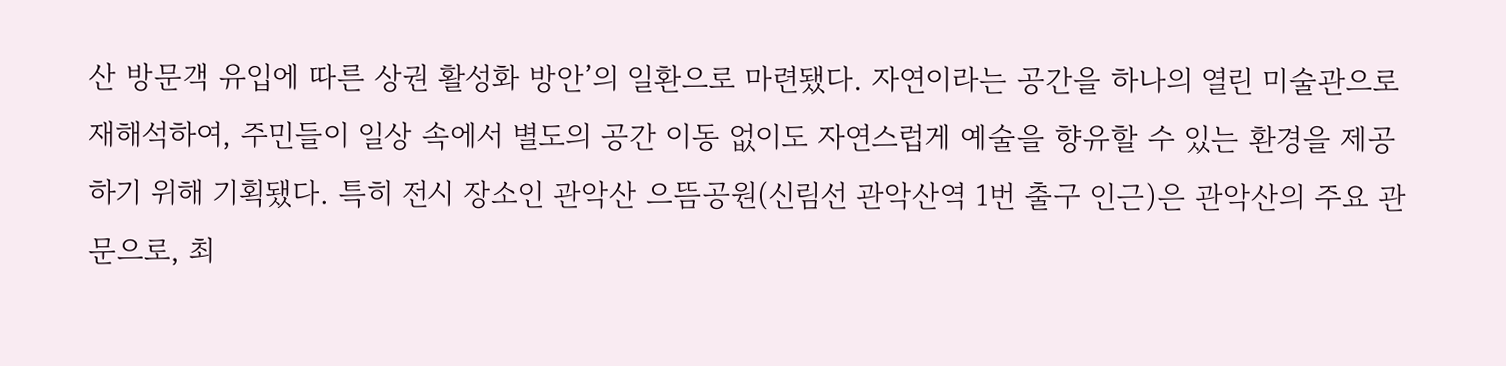산 방문객 유입에 따른 상권 활성화 방안’의 일환으로 마련됐다. 자연이라는 공간을 하나의 열린 미술관으로 재해석하여, 주민들이 일상 속에서 별도의 공간 이동 없이도 자연스럽게 예술을 향유할 수 있는 환경을 제공하기 위해 기획됐다. 특히 전시 장소인 관악산 으뜸공원(신림선 관악산역 1번 출구 인근)은 관악산의 주요 관문으로, 최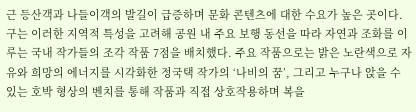근 등산객과 나들이객의 발길이 급증하며 문화 콘텐츠에 대한 수요가 높은 곳이다. 구는 이러한 지역적 특성을 고려해 공원 내 주요 보행 동선을 따라 자연과 조화를 이루는 국내 작가들의 조각 작품 7점을 배치했다. 주요 작품으로는 밝은 노란색으로 자유와 희망의 에너지를 시각화한 정국택 작가의 ‘나비의 꿈’, 그리고 누구나 앉을 수 있는 호박 형상의 벤치를 통해 작품과 직접 상호작용하며 복을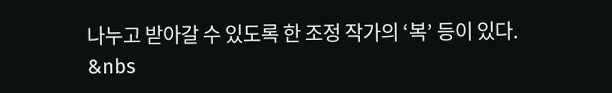나누고 받아갈 수 있도록 한 조정 작가의 ‘복’ 등이 있다. &nbs